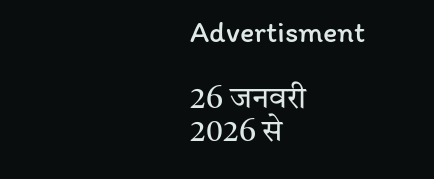Advertisment

26 जनवरी 2026 से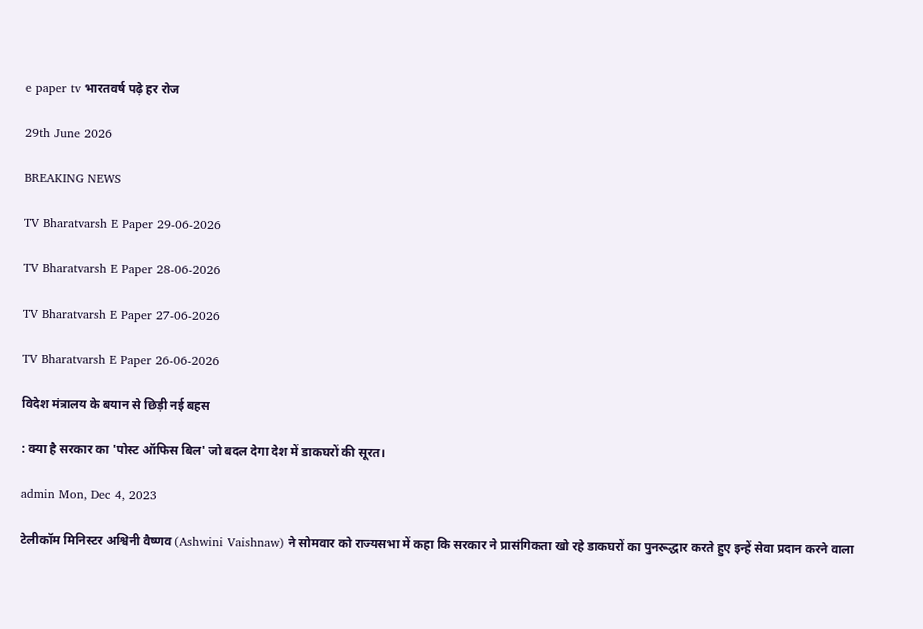e paper tv भारतवर्ष पढ़े हर रोज

29th June 2026

BREAKING NEWS

TV Bharatvarsh E Paper 29-06-2026

TV Bharatvarsh E Paper 28-06-2026

TV Bharatvarsh E Paper 27-06-2026

TV Bharatvarsh E Paper 26-06-2026

विदेश मंत्रालय के बयान से छिड़ी नई बहस

: क्या है सरकार का 'पोस्ट ऑफिस बिल' जो बदल देगा देश में डाकघरों की सूरत।

admin Mon, Dec 4, 2023

टेलीकॉम मिनिस्टर अश्विनी वैष्णव (Ashwini Vaishnaw) ने सोमवार को राज्यसभा में कहा कि सरकार ने प्रासंगिकता खो रहे डाकघरों का पुनरूद्धार करते हुए इन्हें सेवा प्रदान करने वाला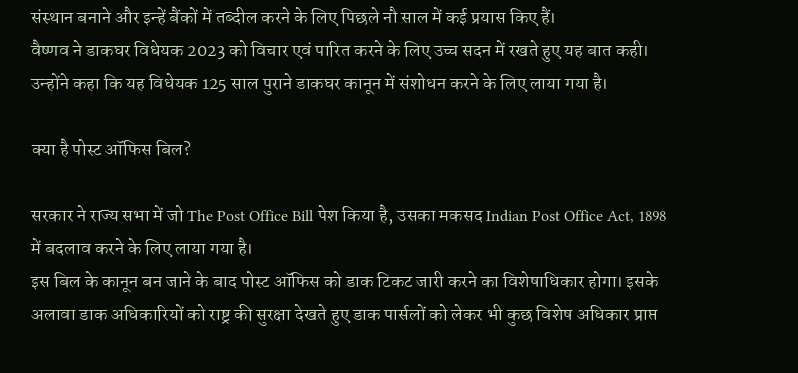संस्थान बनाने और इन्हें बैंकों में तब्दील करने के लिए पिछले नौ साल में कई प्रयास किए हैं।
वैष्णव ने डाकघर विधेयक 2023 को विचार एवं पारित करने के लिए उच्च सदन में रखते हुए यह बात कही। उन्होंने कहा कि यह विधेयक 125 साल पुराने डाकघर कानून में संशोधन करने के लिए लाया गया है।

क्या है पोस्ट ऑफिस बिल?

सरकार ने राज्य सभा में जो The Post Office Bill पेश किया है, उसका मकसद Indian Post Office Act, 1898 में बदलाव करने के लिए लाया गया है।
इस बिल के कानून बन जाने के बाद पोस्ट ऑफिस को डाक टिकट जारी करने का विशेषाधिकार होगा। इसके अलावा डाक अधिकारियों को राष्ट्र की सुरक्षा देखते हुए डाक पार्सलों को लेकर भी कुछ विशेष अधिकार प्राप्त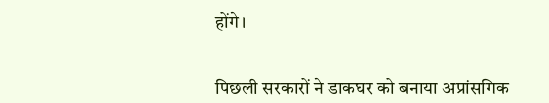होंगे।


पिछली सरकारों ने डाकघर को बनाया अप्रांसगिक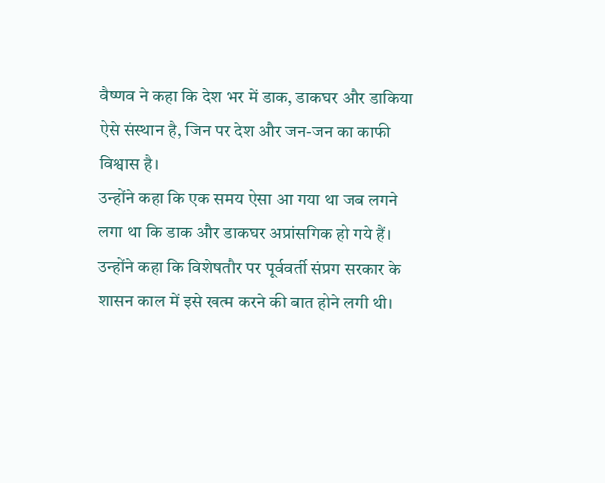वैष्णव ने कहा कि देश भर में डाक, डाकघर और डाकिया ऐसे संस्थान है, जिन पर देश और जन-जन का काफी विश्वास है।
उन्होंने कहा कि एक समय ऐसा आ गया था जब लगने लगा था कि डाक और डाकघर अप्रांसगिक हो गये हैं। उन्होंने कहा कि विशेषतौर पर पूर्ववर्ती संप्रग सरकार के शासन काल में इसे खत्म करने की बात होने लगी थी।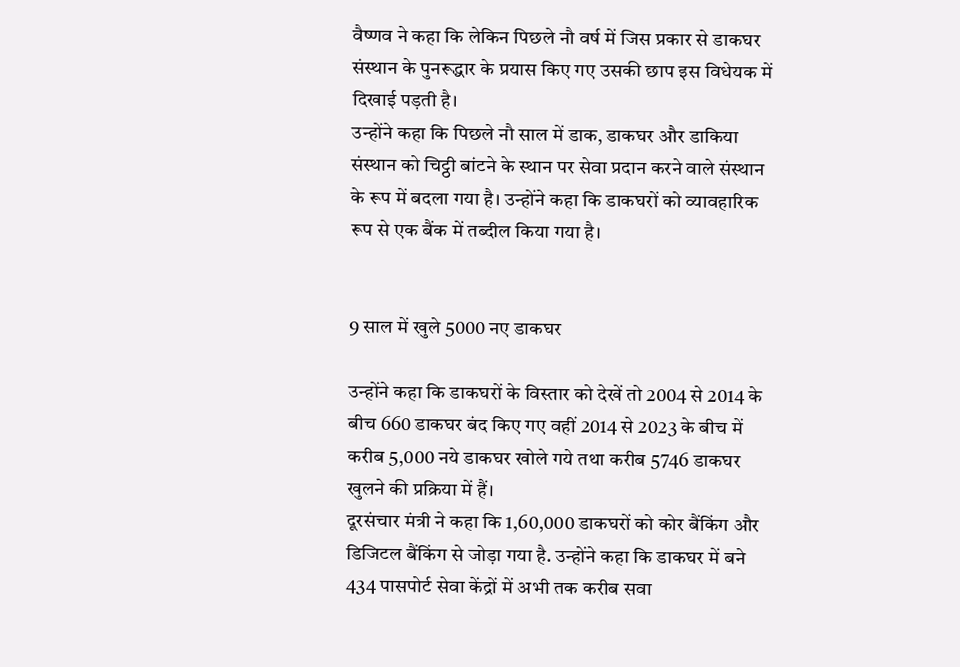वैष्णव ने कहा कि लेकिन पिछले नौ वर्ष में जिस प्रकार से डाकघर संस्थान के पुनरूद्धार के प्रयास किए गए उसकी छाप इस विधेयक में दिखाई पड़ती है।
उन्होंने कहा कि पिछले नौ साल में डाक, डाकघर और डाकिया संस्थान को चिट्ठी बांटने के स्थान पर सेवा प्रदान करने वाले संस्थान के रूप में बदला गया है। उन्होंने कहा कि डाकघरों को व्यावहारिक रूप से एक बैंक में तब्दील किया गया है।


9 साल में खुले 5000 नए डाकघर

उन्होंने कहा कि डाकघरों के विस्तार को देखें तो 2004 से 2014 के बीच 660 डाकघर बंद किए गए वहीं 2014 से 2023 के बीच में करीब 5,000 नये डाकघर खोले गये तथा करीब 5746 डाकघर खुलने की प्रक्रिया में हैं।
दूरसंचार मंत्री ने कहा कि 1,60,000 डाकघरों को कोर बैंकिंग और डिजिटल बैंकिंग से जोड़ा गया है. उन्होंने कहा कि डाकघर में बने 434 पासपोर्ट सेवा केंद्रों में अभी तक करीब सवा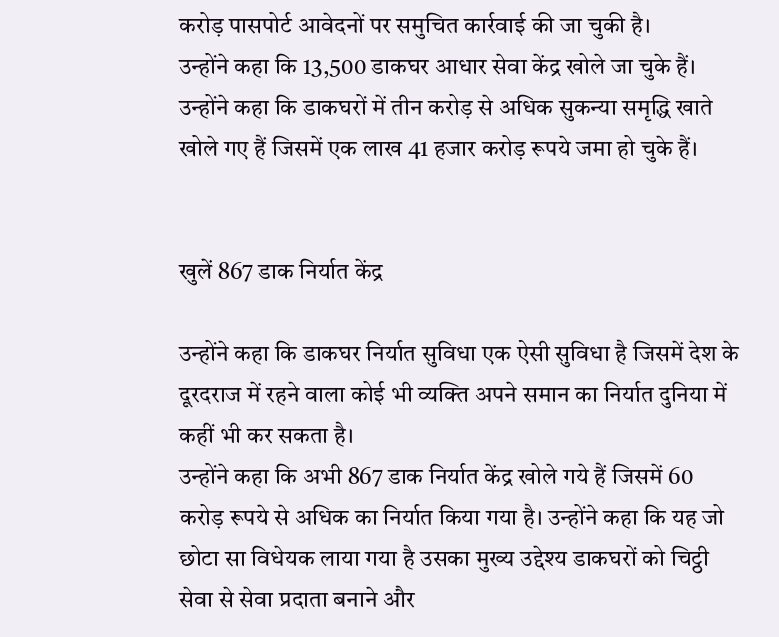करोड़ पासपोर्ट आवेदनों पर समुचित कार्रवाई की जा चुकी है।
उन्होंने कहा कि 13,500 डाकघर आधार सेवा केंद्र खोले जा चुके हैं। उन्होंने कहा कि डाकघरों में तीन करोड़ से अधिक सुकन्या समृद्धि खाते खोले गए हैं जिसमें एक लाख 41 हजार करोड़ रूपये जमा हो चुके हैं।


खुलें 867 डाक निर्यात केंद्र

उन्होंने कहा कि डाकघर निर्यात सुविधा एक ऐसी सुविधा है जिसमें देश के दूरदराज में रहने वाला कोई भी व्यक्ति अपने समान का निर्यात दुनिया में कहीं भी कर सकता है।
उन्होंने कहा कि अभी 867 डाक निर्यात केंद्र खोले गये हैं जिसमें 60 करोड़ रूपये से अधिक का निर्यात किया गया है। उन्होंने कहा कि यह जो छोटा सा विधेयक लाया गया है उसका मुख्य उद्देश्य डाकघरों को चिट्ठी सेवा से सेवा प्रदाता बनाने और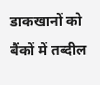डाकखानों को बैंकों में तब्दील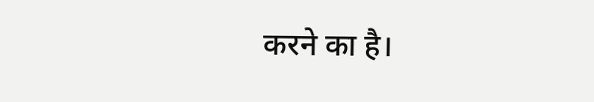करने का है।